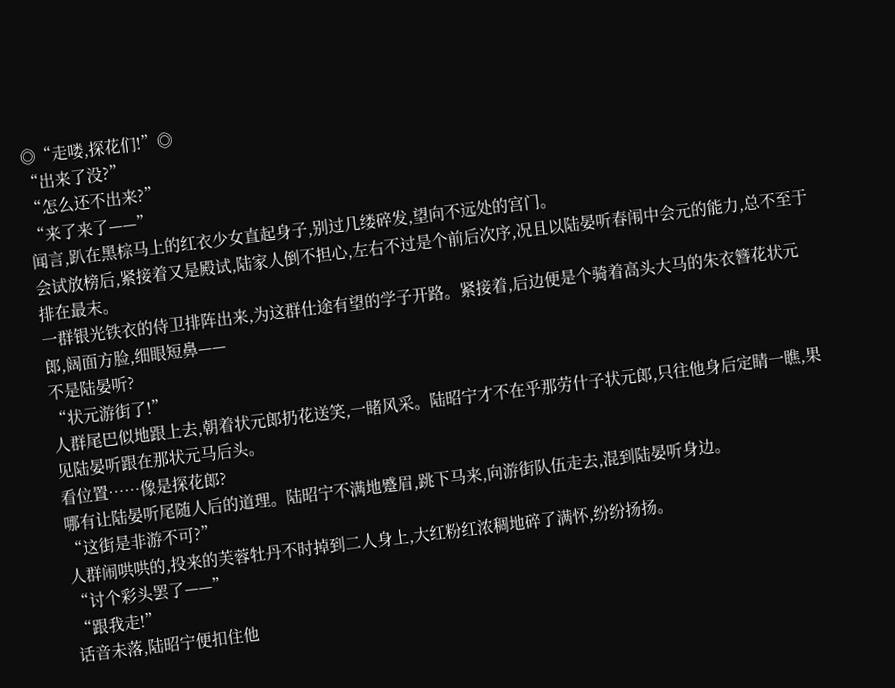◎“走喽,探花们!”◎
“出来了没?”
“怎么还不出来?”
“来了来了——”
闻言,趴在黑棕马上的红衣少女直起身子,别过几缕碎发,望向不远处的宫门。
会试放榜后,紧接着又是殿试,陆家人倒不担心,左右不过是个前后次序,况且以陆晏听春闱中会元的能力,总不至于排在最末。
一群银光铁衣的侍卫排阵出来,为这群仕途有望的学子开路。紧接着,后边便是个骑着高头大马的朱衣簪花状元郎,阔面方脸,细眼短鼻——
不是陆晏听?
“状元游街了!”
人群尾巴似地跟上去,朝着状元郎扔花送笑,一睹风采。陆昭宁才不在乎那劳什子状元郎,只往他身后定睛一瞧,果见陆晏听跟在那状元马后头。
看位置……像是探花郎?
哪有让陆晏听尾随人后的道理。陆昭宁不满地蹙眉,跳下马来,向游街队伍走去,混到陆晏听身边。
“这街是非游不可?”
人群闹哄哄的,投来的芙蓉牡丹不时掉到二人身上,大红粉红浓稠地碎了满怀,纷纷扬扬。
“讨个彩头罢了——”
“跟我走!”
话音未落,陆昭宁便扣住他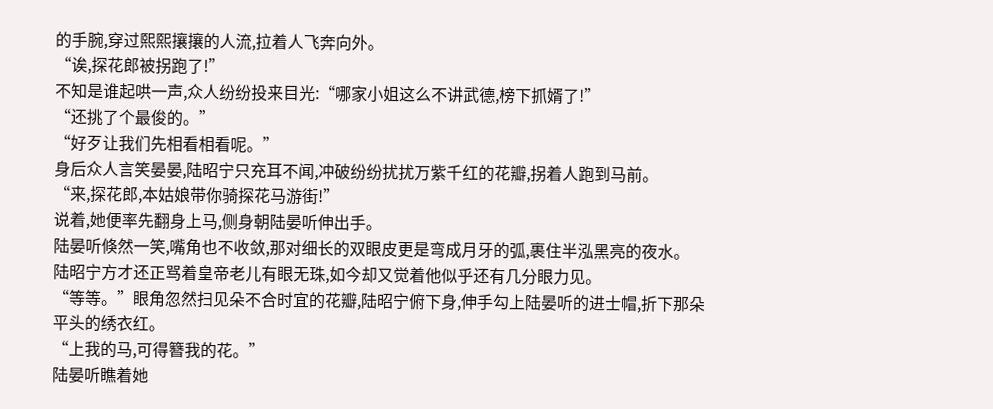的手腕,穿过熙熙攘攘的人流,拉着人飞奔向外。
“诶,探花郎被拐跑了!”
不知是谁起哄一声,众人纷纷投来目光:“哪家小姐这么不讲武德,榜下抓婿了!”
“还挑了个最俊的。”
“好歹让我们先相看相看呢。”
身后众人言笑晏晏,陆昭宁只充耳不闻,冲破纷纷扰扰万紫千红的花瓣,拐着人跑到马前。
“来,探花郎,本姑娘带你骑探花马游街!”
说着,她便率先翻身上马,侧身朝陆晏听伸出手。
陆晏听倏然一笑,嘴角也不收敛,那对细长的双眼皮更是弯成月牙的弧,裹住半泓黑亮的夜水。
陆昭宁方才还正骂着皇帝老儿有眼无珠,如今却又觉着他似乎还有几分眼力见。
“等等。”眼角忽然扫见朵不合时宜的花瓣,陆昭宁俯下身,伸手勾上陆晏听的进士帽,折下那朵平头的绣衣红。
“上我的马,可得簪我的花。”
陆晏听瞧着她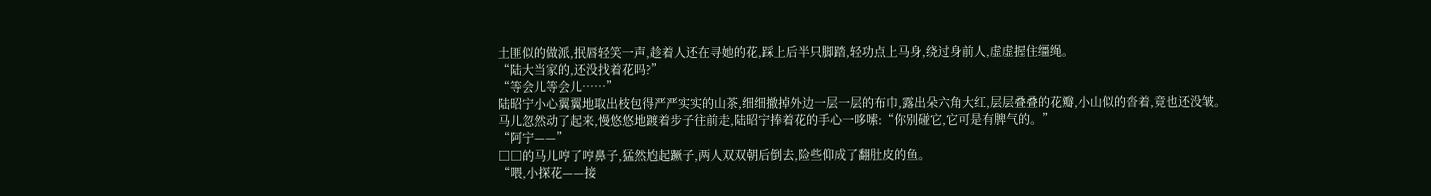土匪似的做派,抿唇轻笑一声,趁着人还在寻她的花,踩上后半只脚踏,轻功点上马身,绕过身前人,虚虚握住缰绳。
“陆大当家的,还没找着花吗?”
“等会儿等会儿……”
陆昭宁小心翼翼地取出枝包得严严实实的山茶,细细撤掉外边一层一层的布巾,露出朵六角大红,层层叠叠的花瓣,小山似的沓着,竟也还没皱。
马儿忽然动了起来,慢悠悠地踱着步子往前走,陆昭宁捧着花的手心一哆嗦:“你别碰它,它可是有脾气的。”
“阿宁——”
□□的马儿哼了哼鼻子,猛然尥起蹶子,两人双双朝后倒去,险些仰成了翻肚皮的鱼。
“喂,小探花——接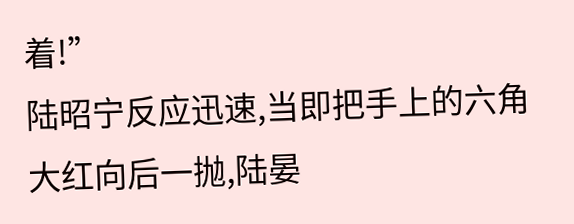着!”
陆昭宁反应迅速,当即把手上的六角大红向后一抛,陆晏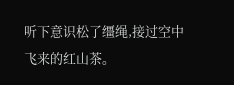听下意识松了缰绳,接过空中飞来的红山茶。